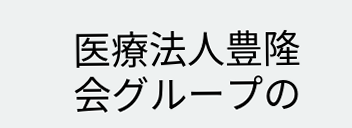医療法人豊隆会グループの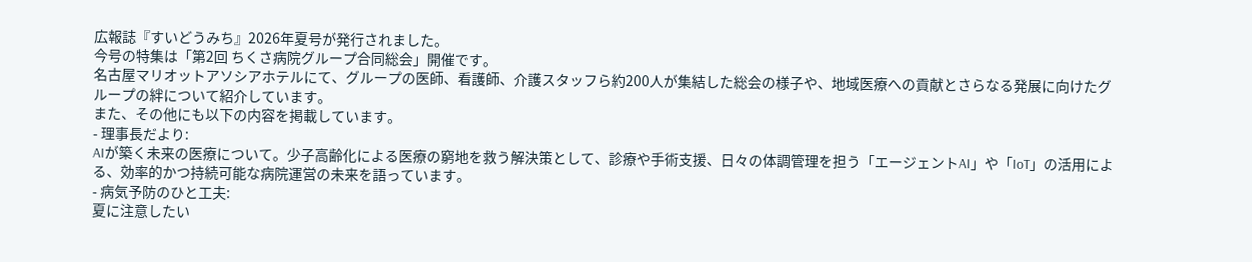広報誌『すいどうみち』2026年夏号が発行されました。
今号の特集は「第2回 ちくさ病院グループ合同総会」開催です。
名古屋マリオットアソシアホテルにて、グループの医師、看護師、介護スタッフら約200人が集結した総会の様子や、地域医療への貢献とさらなる発展に向けたグループの絆について紹介しています。
また、その他にも以下の内容を掲載しています。
- 理事長だより:
AIが築く未来の医療について。少子高齢化による医療の窮地を救う解決策として、診療や手術支援、日々の体調管理を担う「エージェントAI」や「IoT」の活用による、効率的かつ持続可能な病院運営の未来を語っています。
- 病気予防のひと工夫:
夏に注意したい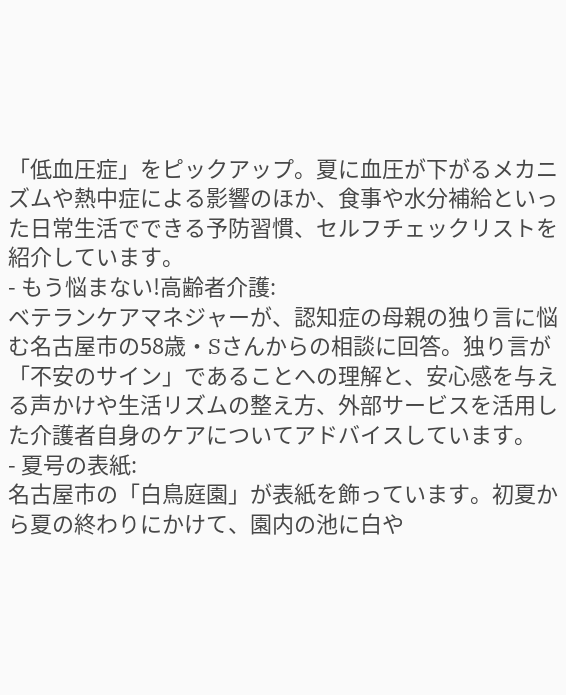「低血圧症」をピックアップ。夏に血圧が下がるメカニズムや熱中症による影響のほか、食事や水分補給といった日常生活でできる予防習慣、セルフチェックリストを紹介しています。
- もう悩まない!高齢者介護:
ベテランケアマネジャーが、認知症の母親の独り言に悩む名古屋市の58歳・Sさんからの相談に回答。独り言が「不安のサイン」であることへの理解と、安心感を与える声かけや生活リズムの整え方、外部サービスを活用した介護者自身のケアについてアドバイスしています。
- 夏号の表紙:
名古屋市の「白鳥庭園」が表紙を飾っています。初夏から夏の終わりにかけて、園内の池に白や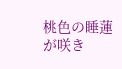桃色の睡蓮が咲き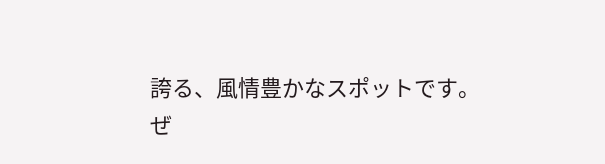誇る、風情豊かなスポットです。
ぜ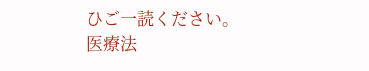ひご一読ください。
医療法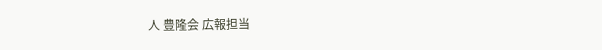人 豊隆会 広報担当